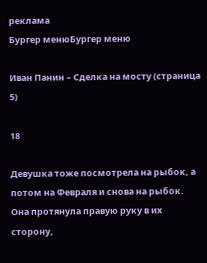реклама
Бургер менюБургер меню

Иван Панин – Сделка на мосту (страница 5)

18

Девушка тоже посмотрела на рыбок, а потом на Февраля и снова на рыбок. Она протянула правую руку в их сторону,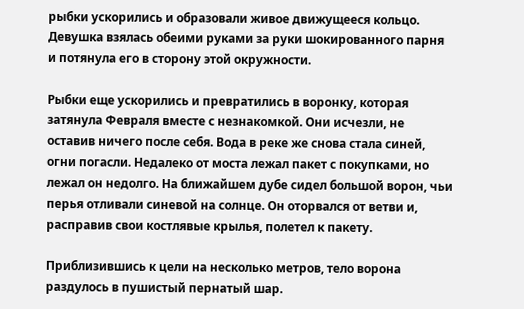рыбки ускорились и образовали живое движущееся кольцо. Девушка взялась обеими руками за руки шокированного парня и потянула его в сторону этой окружности.

Рыбки еще ускорились и превратились в воронку, которая затянула Февраля вместе с незнакомкой. Они исчезли, не оставив ничего после себя. Вода в реке же снова стала синей, огни погасли. Недалеко от моста лежал пакет с покупками, но лежал он недолго. На ближайшем дубе сидел большой ворон, чьи перья отливали синевой на солнце. Он оторвался от ветви и, расправив свои костлявые крылья, полетел к пакету.

Приблизившись к цели на несколько метров, тело ворона раздулось в пушистый пернатый шар.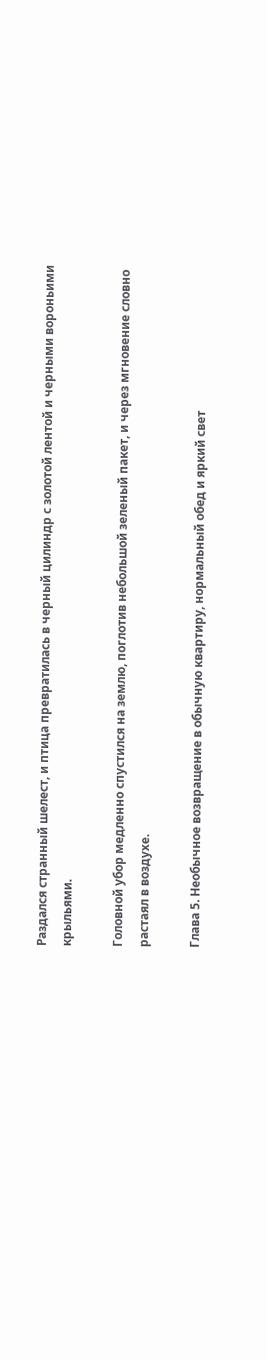Раздался странный шелест, и птица превратилась в черный цилиндр с золотой лентой и черными вороньими крыльями.

Головной убор медленно спустился на землю, поглотив небольшой зеленый пакет, и через мгновение словно растаял в воздухе.

Глава 5. Необычное возвращение в обычную квартиру, нормальный обед и яркий свет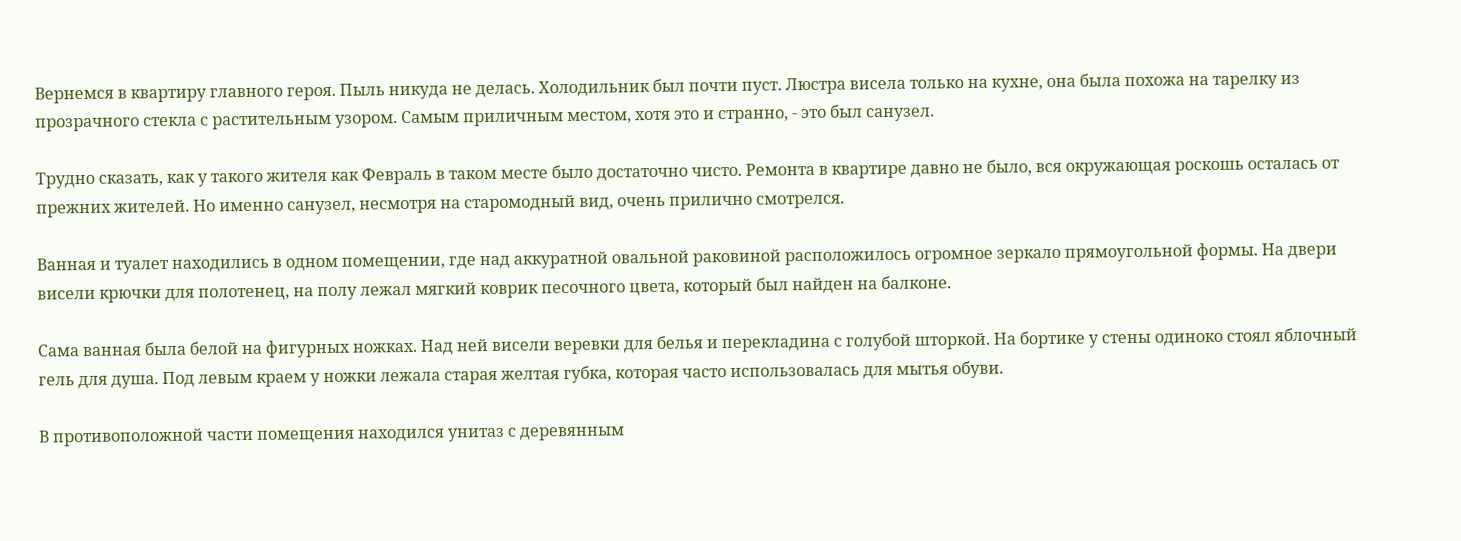Вернемся в квартиру главного героя. Пыль никуда не делась. Холодильник был почти пуст. Люстра висела только на кухне, она была похожа на тарелку из прозрачного стекла с растительным узором. Самым приличным местом, хотя это и странно, - это был санузел.

Трудно сказать, как у такого жителя как Февраль в таком месте было достаточно чисто. Ремонта в квартире давно не было, вся окружающая роскошь осталась от прежних жителей. Но именно санузел, несмотря на старомодный вид, очень прилично смотрелся.

Ванная и туалет находились в одном помещении, где над аккуратной овальной раковиной расположилось огромное зеркало прямоугольной формы. На двери висели крючки для полотенец, на полу лежал мягкий коврик песочного цвета, который был найден на балконе.

Сама ванная была белой на фигурных ножках. Над ней висели веревки для белья и перекладина с голубой шторкой. На бортике у стены одиноко стоял яблочный гель для душа. Под левым краем у ножки лежала старая желтая губка, которая часто использовалась для мытья обуви.

В противоположной части помещения находился унитаз с деревянным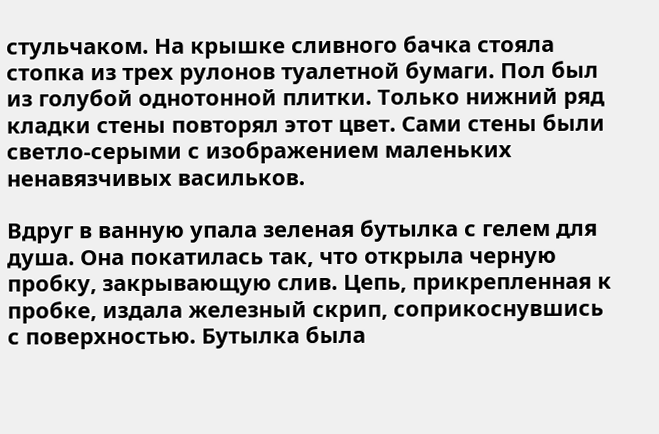стульчаком. На крышке сливного бачка стояла стопка из трех рулонов туалетной бумаги. Пол был из голубой однотонной плитки. Только нижний ряд кладки стены повторял этот цвет. Сами стены были светло-серыми с изображением маленьких ненавязчивых васильков.

Вдруг в ванную упала зеленая бутылка с гелем для душа. Она покатилась так, что открыла черную пробку, закрывающую слив. Цепь, прикрепленная к пробке, издала железный скрип, соприкоснувшись с поверхностью. Бутылка была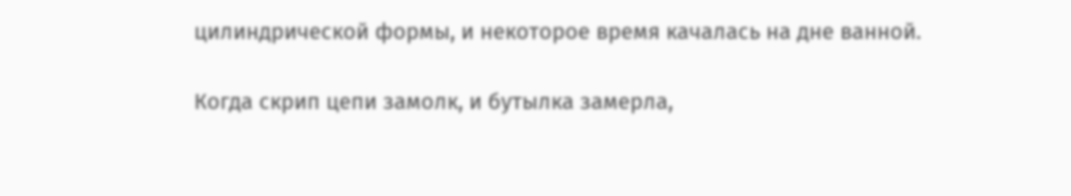цилиндрической формы, и некоторое время качалась на дне ванной.

Когда скрип цепи замолк, и бутылка замерла,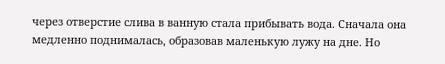через отверстие слива в ванную стала прибывать вода. Сначала она медленно поднималась, образовав маленькую лужу на дне. Но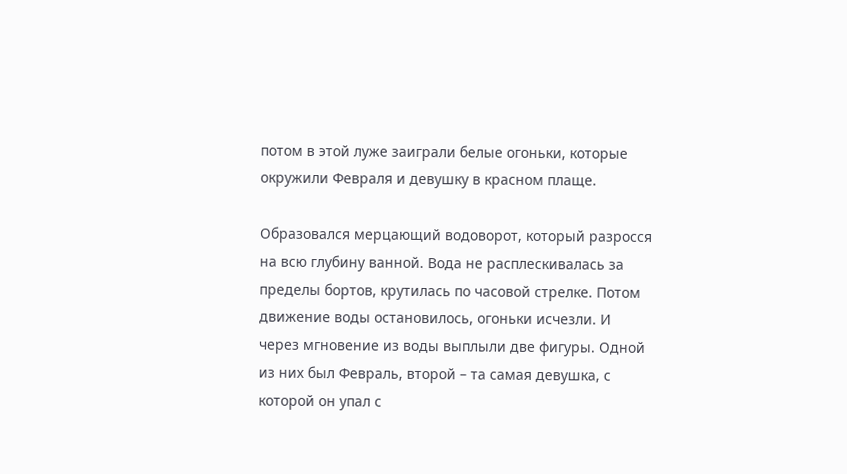потом в этой луже заиграли белые огоньки, которые окружили Февраля и девушку в красном плаще.

Образовался мерцающий водоворот, который разросся на всю глубину ванной. Вода не расплескивалась за пределы бортов, крутилась по часовой стрелке. Потом движение воды остановилось, огоньки исчезли. И через мгновение из воды выплыли две фигуры. Одной из них был Февраль, второй – та самая девушка, с которой он упал с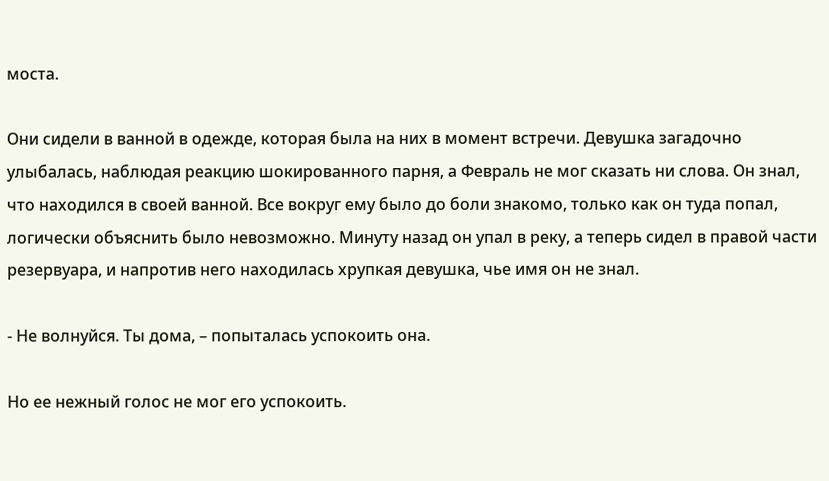моста.

Они сидели в ванной в одежде, которая была на них в момент встречи. Девушка загадочно улыбалась, наблюдая реакцию шокированного парня, а Февраль не мог сказать ни слова. Он знал, что находился в своей ванной. Все вокруг ему было до боли знакомо, только как он туда попал, логически объяснить было невозможно. Минуту назад он упал в реку, а теперь сидел в правой части резервуара, и напротив него находилась хрупкая девушка, чье имя он не знал.

- Не волнуйся. Ты дома, – попыталась успокоить она.

Но ее нежный голос не мог его успокоить.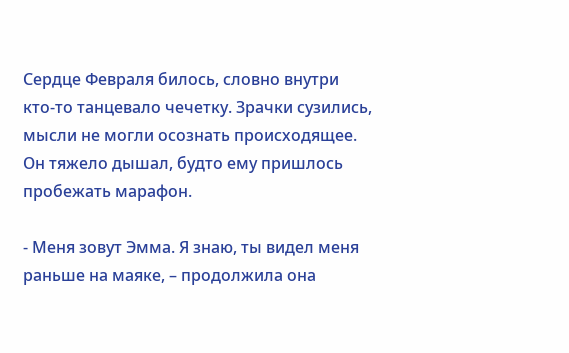Сердце Февраля билось, словно внутри кто-то танцевало чечетку. Зрачки сузились, мысли не могли осознать происходящее. Он тяжело дышал, будто ему пришлось пробежать марафон.

- Меня зовут Эмма. Я знаю, ты видел меня раньше на маяке, – продолжила она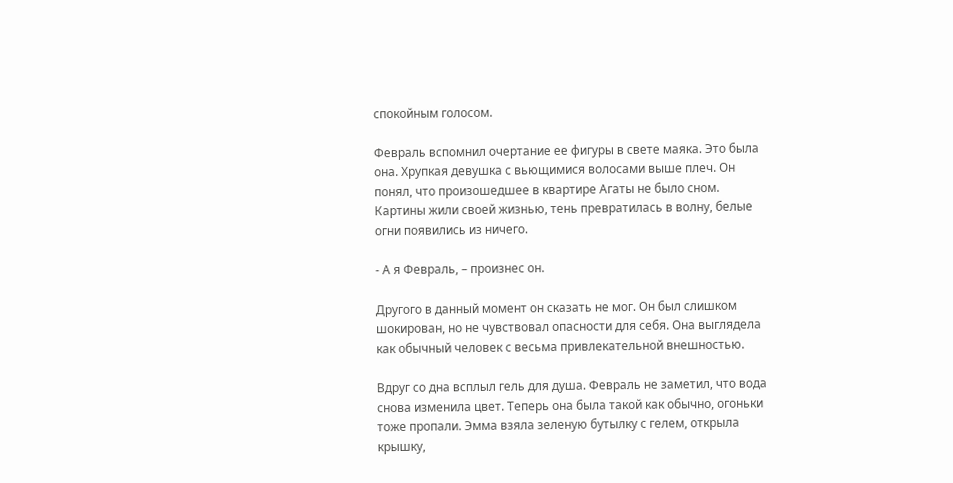спокойным голосом.

Февраль вспомнил очертание ее фигуры в свете маяка. Это была она. Хрупкая девушка с вьющимися волосами выше плеч. Он понял, что произошедшее в квартире Агаты не было сном. Картины жили своей жизнью, тень превратилась в волну, белые огни появились из ничего.

- А я Февраль, – произнес он.

Другого в данный момент он сказать не мог. Он был слишком шокирован, но не чувствовал опасности для себя. Она выглядела как обычный человек с весьма привлекательной внешностью.

Вдруг со дна всплыл гель для душа. Февраль не заметил, что вода снова изменила цвет. Теперь она была такой как обычно, огоньки тоже пропали. Эмма взяла зеленую бутылку с гелем, открыла крышку,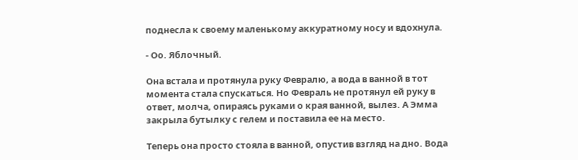поднесла к своему маленькому аккуратному носу и вдохнула.

- Оо. Яблочный.

Она встала и протянула руку Февралю, а вода в ванной в тот момента стала спускаться. Но Февраль не протянул ей руку в ответ, молча, опираясь руками о края ванной, вылез. А Эмма закрыла бутылку с гелем и поставила ее на место.

Теперь она просто стояла в ванной, опустив взгляд на дно. Вода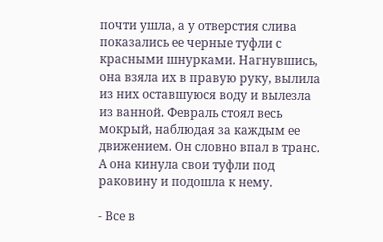почти ушла, а у отверстия слива показались ее черные туфли с красными шнурками. Нагнувшись, она взяла их в правую руку, вылила из них оставшуюся воду и вылезла из ванной. Февраль стоял весь мокрый, наблюдая за каждым ее движением. Он словно впал в транс. А она кинула свои туфли под раковину и подошла к нему.

- Все в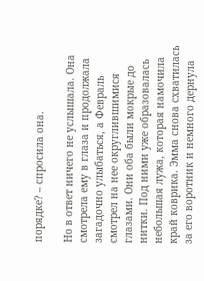порядке? – спросила она.

Но в ответ ничего не услышала. Она смотрела ему в глаза и продолжала загадочно улыбаться, а Февраль смотрел на нее округлившимися глазами. Они оба были мокрые до нитки. Под ними уже образовалась небольшая лужа, которая намочила край коврика. Эмма снова схватилась за его воротник и немного дернула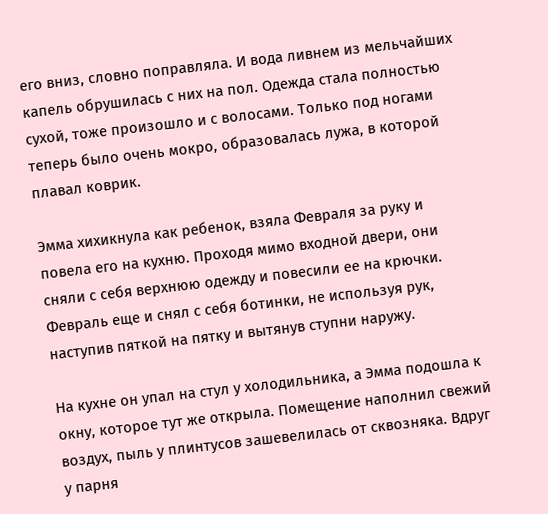его вниз, словно поправляла. И вода ливнем из мельчайших капель обрушилась с них на пол. Одежда стала полностью сухой, тоже произошло и с волосами. Только под ногами теперь было очень мокро, образовалась лужа, в которой плавал коврик.

Эмма хихикнула как ребенок, взяла Февраля за руку и повела его на кухню. Проходя мимо входной двери, они сняли с себя верхнюю одежду и повесили ее на крючки. Февраль еще и снял с себя ботинки, не используя рук, наступив пяткой на пятку и вытянув ступни наружу.

На кухне он упал на стул у холодильника, а Эмма подошла к окну, которое тут же открыла. Помещение наполнил свежий воздух, пыль у плинтусов зашевелилась от сквозняка. Вдруг у парня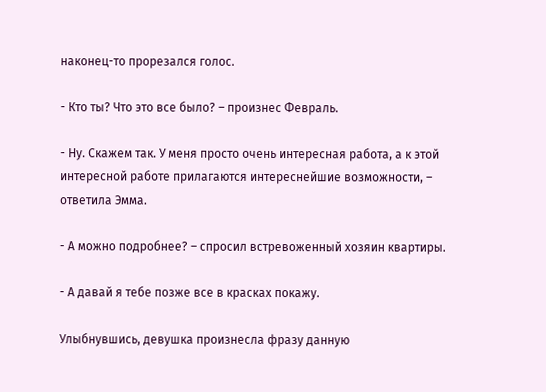наконец-то прорезался голос.

- Кто ты? Что это все было? – произнес Февраль.

- Ну. Скажем так. У меня просто очень интересная работа, а к этой интересной работе прилагаются интереснейшие возможности, – ответила Эмма.

- А можно подробнее? – спросил встревоженный хозяин квартиры.

- А давай я тебе позже все в красках покажу.

Улыбнувшись, девушка произнесла фразу данную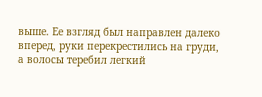выше. Ее взгляд был направлен далеко вперед, руки перекрестились на груди, а волосы теребил легкий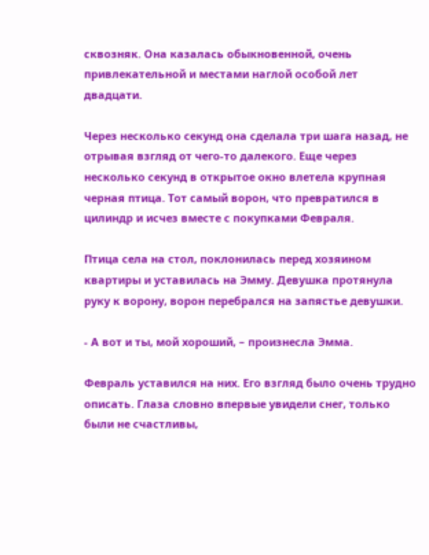сквозняк. Она казалась обыкновенной, очень привлекательной и местами наглой особой лет двадцати.

Через несколько секунд она сделала три шага назад, не отрывая взгляд от чего-то далекого. Еще через несколько секунд в открытое окно влетела крупная черная птица. Тот самый ворон, что превратился в цилиндр и исчез вместе с покупками Февраля.

Птица села на стол, поклонилась перед хозяином квартиры и уставилась на Эмму. Девушка протянула руку к ворону, ворон перебрался на запястье девушки.

- А вот и ты, мой хороший, – произнесла Эмма.

Февраль уставился на них. Его взгляд было очень трудно описать. Глаза словно впервые увидели снег, только были не счастливы,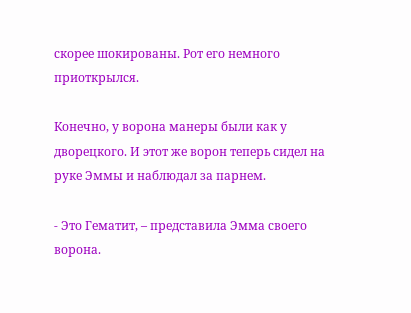скорее шокированы. Рот его немного приоткрылся.

Конечно, у ворона манеры были как у дворецкого. И этот же ворон теперь сидел на руке Эммы и наблюдал за парнем.

- Это Гематит, – представила Эмма своего ворона.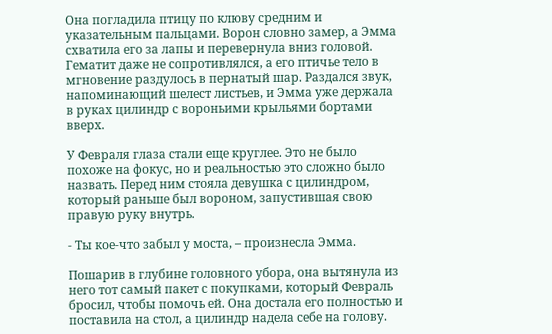Она погладила птицу по клюву средним и указательным пальцами. Ворон словно замер, а Эмма схватила его за лапы и перевернула вниз головой. Гематит даже не сопротивлялся, а его птичье тело в мгновение раздулось в пернатый шар. Раздался звук, напоминающий шелест листьев, и Эмма уже держала в руках цилиндр с вороньими крыльями бортами вверх.

У Февраля глаза стали еще круглее. Это не было похоже на фокус, но и реальностью это сложно было назвать. Перед ним стояла девушка с цилиндром, который раньше был вороном, запустившая свою правую руку внутрь.

- Ты кое-что забыл у моста, – произнесла Эмма.

Пошарив в глубине головного убора, она вытянула из него тот самый пакет с покупками, который Февраль бросил, чтобы помочь ей. Она достала его полностью и поставила на стол, а цилиндр надела себе на голову.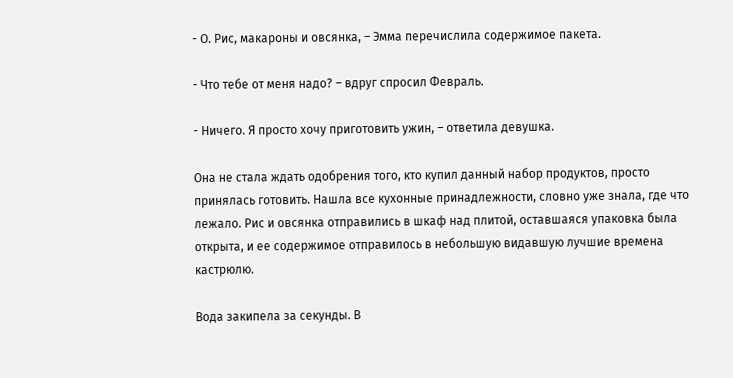- О. Рис, макароны и овсянка, – Эмма перечислила содержимое пакета.

- Что тебе от меня надо? – вдруг спросил Февраль.

- Ничего. Я просто хочу приготовить ужин, – ответила девушка.

Она не стала ждать одобрения того, кто купил данный набор продуктов, просто принялась готовить. Нашла все кухонные принадлежности, словно уже знала, где что лежало. Рис и овсянка отправились в шкаф над плитой, оставшаяся упаковка была открыта, и ее содержимое отправилось в небольшую видавшую лучшие времена кастрюлю.

Вода закипела за секунды. В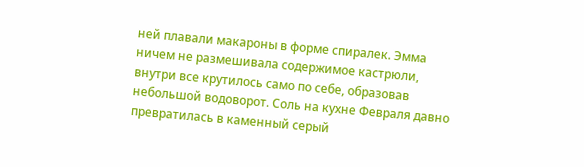ней плавали макароны в форме спиралек. Эмма ничем не размешивала содержимое кастрюли, внутри все крутилось само по себе, образовав небольшой водоворот. Соль на кухне Февраля давно превратилась в каменный серый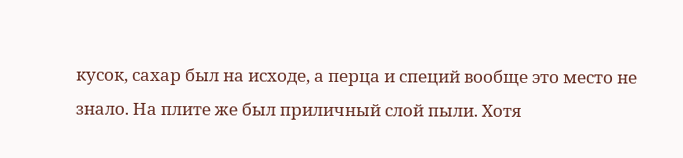кусок, сахар был на исходе, а перца и специй вообще это место не знало. На плите же был приличный слой пыли. Хотя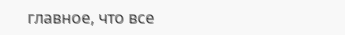главное, что все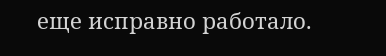еще исправно работало.